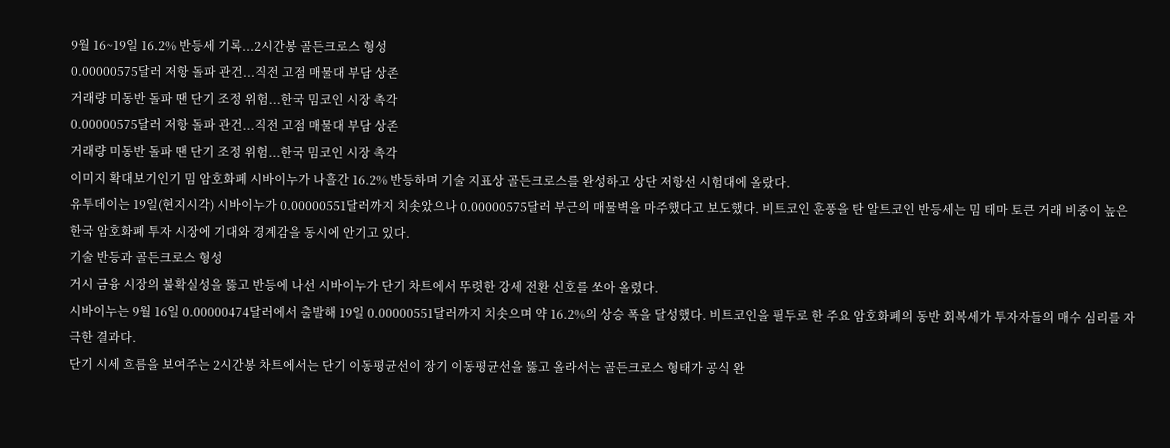9월 16~19일 16.2% 반등세 기록...2시간봉 골든크로스 형성
0.00000575달러 저항 돌파 관건...직전 고점 매물대 부담 상존
거래량 미동반 돌파 땐 단기 조정 위험...한국 밈코인 시장 촉각
0.00000575달러 저항 돌파 관건...직전 고점 매물대 부담 상존
거래량 미동반 돌파 땐 단기 조정 위험...한국 밈코인 시장 촉각
이미지 확대보기인기 밈 암호화폐 시바이누가 나흘간 16.2% 반등하며 기술 지표상 골든크로스를 완성하고 상단 저항선 시험대에 올랐다.
유투데이는 19일(현지시각) 시바이누가 0.00000551달러까지 치솟았으나 0.00000575달러 부근의 매물벽을 마주했다고 보도했다. 비트코인 훈풍을 탄 알트코인 반등세는 밈 테마 토큰 거래 비중이 높은 한국 암호화폐 투자 시장에 기대와 경계감을 동시에 안기고 있다.
기술 반등과 골든크로스 형성
거시 금융 시장의 불확실성을 뚫고 반등에 나선 시바이누가 단기 차트에서 뚜렷한 강세 전환 신호를 쏘아 올렸다.
시바이누는 9월 16일 0.00000474달러에서 출발해 19일 0.00000551달러까지 치솟으며 약 16.2%의 상승 폭을 달성했다. 비트코인을 필두로 한 주요 암호화폐의 동반 회복세가 투자자들의 매수 심리를 자극한 결과다.
단기 시세 흐름을 보여주는 2시간봉 차트에서는 단기 이동평균선이 장기 이동평균선을 뚫고 올라서는 골든크로스 형태가 공식 완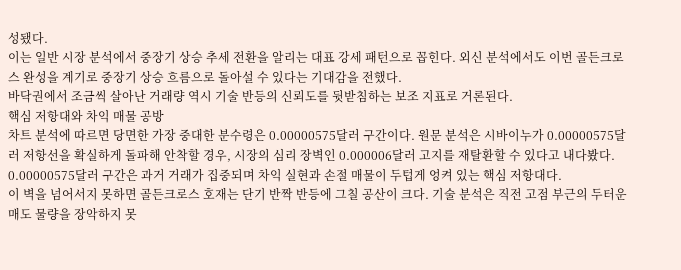성됐다.
이는 일반 시장 분석에서 중장기 상승 추세 전환을 알리는 대표 강세 패턴으로 꼽힌다. 외신 분석에서도 이번 골든크로스 완성을 계기로 중장기 상승 흐름으로 돌아설 수 있다는 기대감을 전했다.
바닥권에서 조금씩 살아난 거래량 역시 기술 반등의 신뢰도를 뒷받침하는 보조 지표로 거론된다.
핵심 저항대와 차익 매물 공방
차트 분석에 따르면 당면한 가장 중대한 분수령은 0.00000575달러 구간이다. 원문 분석은 시바이누가 0.00000575달러 저항선을 확실하게 돌파해 안착할 경우, 시장의 심리 장벽인 0.000006달러 고지를 재탈환할 수 있다고 내다봤다.
0.00000575달러 구간은 과거 거래가 집중되며 차익 실현과 손절 매물이 두텁게 엉켜 있는 핵심 저항대다.
이 벽을 넘어서지 못하면 골든크로스 호재는 단기 반짝 반등에 그칠 공산이 크다. 기술 분석은 직전 고점 부근의 두터운 매도 물량을 장악하지 못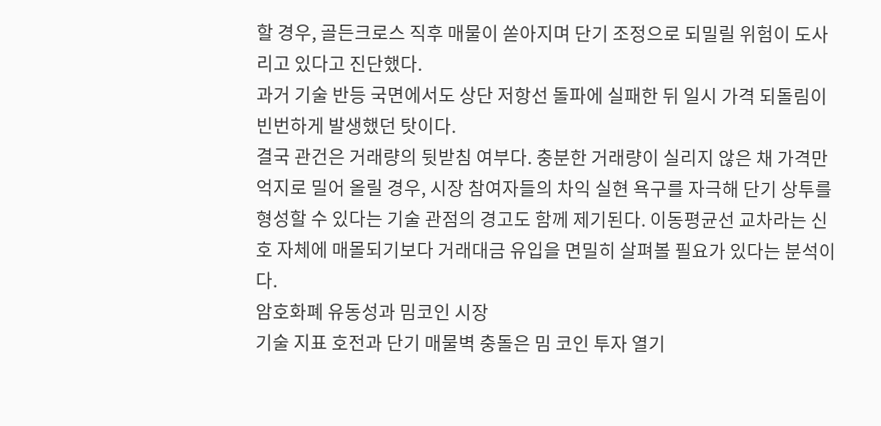할 경우, 골든크로스 직후 매물이 쏟아지며 단기 조정으로 되밀릴 위험이 도사리고 있다고 진단했다.
과거 기술 반등 국면에서도 상단 저항선 돌파에 실패한 뒤 일시 가격 되돌림이 빈번하게 발생했던 탓이다.
결국 관건은 거래량의 뒷받침 여부다. 충분한 거래량이 실리지 않은 채 가격만 억지로 밀어 올릴 경우, 시장 참여자들의 차익 실현 욕구를 자극해 단기 상투를 형성할 수 있다는 기술 관점의 경고도 함께 제기된다. 이동평균선 교차라는 신호 자체에 매몰되기보다 거래대금 유입을 면밀히 살펴볼 필요가 있다는 분석이다.
암호화폐 유동성과 밈코인 시장
기술 지표 호전과 단기 매물벽 충돌은 밈 코인 투자 열기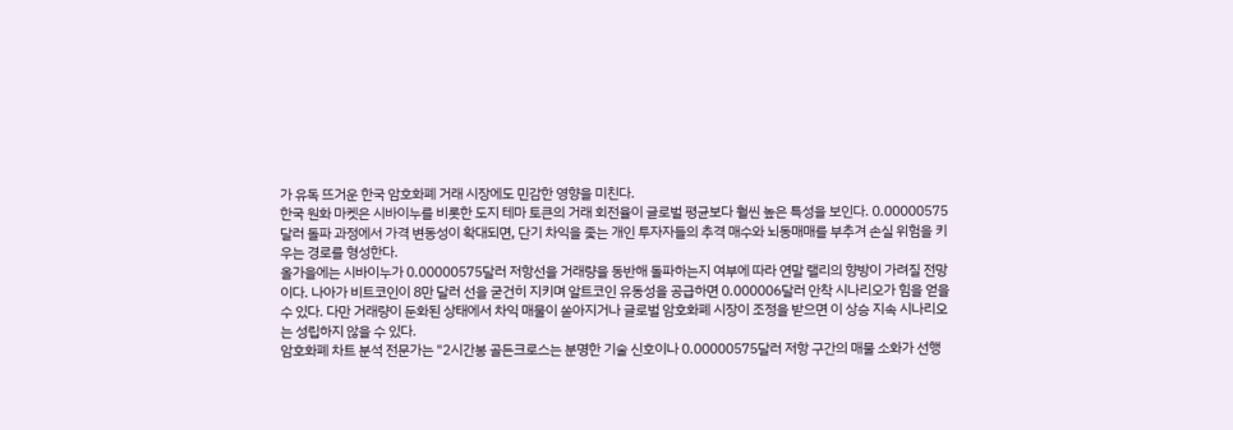가 유독 뜨거운 한국 암호화폐 거래 시장에도 민감한 영향을 미친다.
한국 원화 마켓은 시바이누를 비롯한 도지 테마 토큰의 거래 회전율이 글로벌 평균보다 훨씬 높은 특성을 보인다. 0.00000575달러 돌파 과정에서 가격 변동성이 확대되면, 단기 차익을 좇는 개인 투자자들의 추격 매수와 뇌동매매를 부추겨 손실 위험을 키우는 경로를 형성한다.
올가을에는 시바이누가 0.00000575달러 저항선을 거래량을 동반해 돌파하는지 여부에 따라 연말 랠리의 향방이 가려질 전망이다. 나아가 비트코인이 8만 달러 선을 굳건히 지키며 알트코인 유동성을 공급하면 0.000006달러 안착 시나리오가 힘을 얻을 수 있다. 다만 거래량이 둔화된 상태에서 차익 매물이 쏟아지거나 글로벌 암호화폐 시장이 조정을 받으면 이 상승 지속 시나리오는 성립하지 않을 수 있다.
암호화폐 차트 분석 전문가는 "2시간봉 골든크로스는 분명한 기술 신호이나 0.00000575달러 저항 구간의 매물 소화가 선행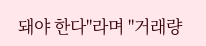돼야 한다"라며 "거래량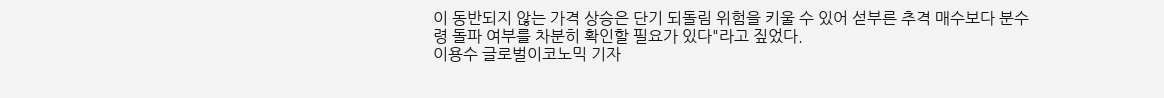이 동반되지 않는 가격 상승은 단기 되돌림 위험을 키울 수 있어 섣부른 추격 매수보다 분수령 돌파 여부를 차분히 확인할 필요가 있다"라고 짚었다.
이용수 글로벌이코노믹 기자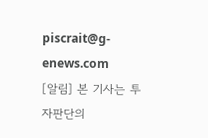piscrait@g-enews.com
[알림] 본 기사는 투자판단의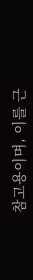참고용이며, 이를 근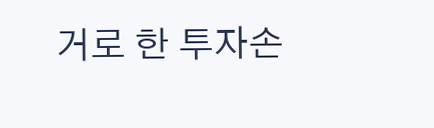거로 한 투자손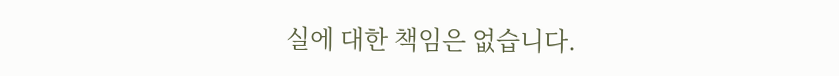실에 대한 책임은 없습니다.